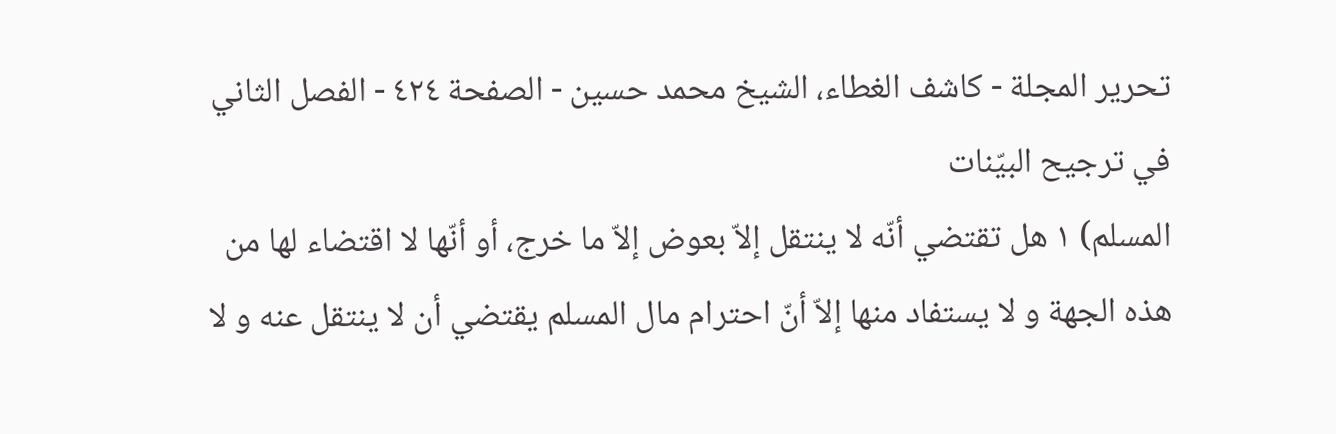تحرير المجلة - كاشف الغطاء، الشيخ محمد حسين - الصفحة ٤٢٤ - الفصل الثاني في ترجيح البيّنات
المسلم) ١ هل تقتضي أنّه لا ينتقل إلاّ بعوض إلاّ ما خرج، أو أنّها لا اقتضاء لها من هذه الجهة و لا يستفاد منها إلاّ أنّ احترام مال المسلم يقتضي أن لا ينتقل عنه و لا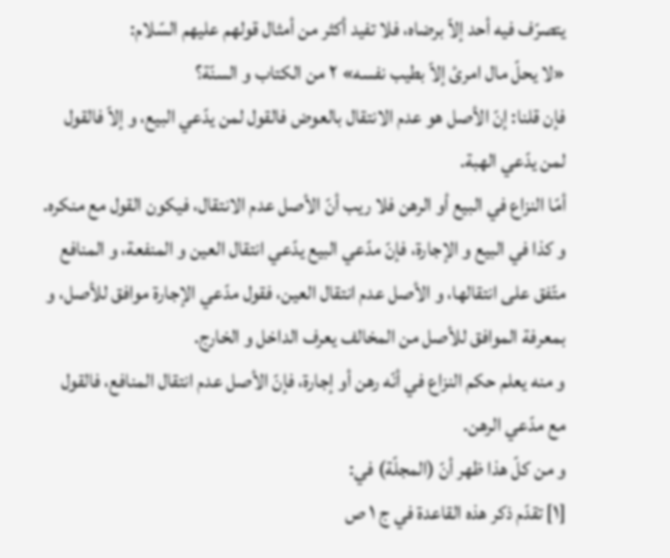يتصرّف فيه أحد إلاّ برضاه، فلا تفيد أكثر من أمثال قولهم عليهم السّلام:
«لا يحلّ مال امرئ إلاّ بطيب نفسه» ٢ من الكتاب و السنّة؟
فإن قلنا: إنّ الأصل هو عدم الانتقال بالعوض فالقول لمن يدّعي البيع، و إلاّ فالقول لمن يدّعي الهبة.
أمّا النزاع في البيع أو الرهن فلا ريب أنّ الأصل عدم الانتقال، فيكون القول مع منكره.
و كذا في البيع و الإجارة، فإنّ مدّعي البيع يدّعي انتقال العين و المنفعة، و المنافع متّفق على انتقالها، و الأصل عدم انتقال العين، فقول مدّعي الإجارة موافق للأصل، و بمعرفة الموافق للأصل من المخالف يعرف الداخل و الخارج.
و منه يعلم حكم النزاع في أنّه رهن أو إجارة، فإنّ الأصل عدم انتقال المنافع، فالقول مع مدّعي الرهن.
و من كلّ هذا ظهر أنّ (المجلّة) في:
[١] تقدّم ذكر هذه القاعدة في ج ١ ص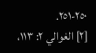٢٥٠-٢٥١.
[٢] الغوالي ٢: ١١٣،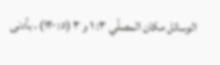الوسائل مكان المصلّي ٣: ١ و ٣ (٥: ١٢٠) ، بأدنى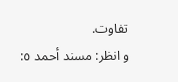تفاوت.
و انظر: مسند أحمد ٥: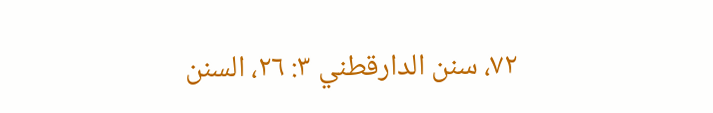٧٢، سنن الدارقطني ٣: ٢٦، السنن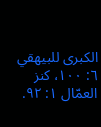الكبرى للبيهقي ٦: ١٠٠، كنز العمّال ١: ٩٢.